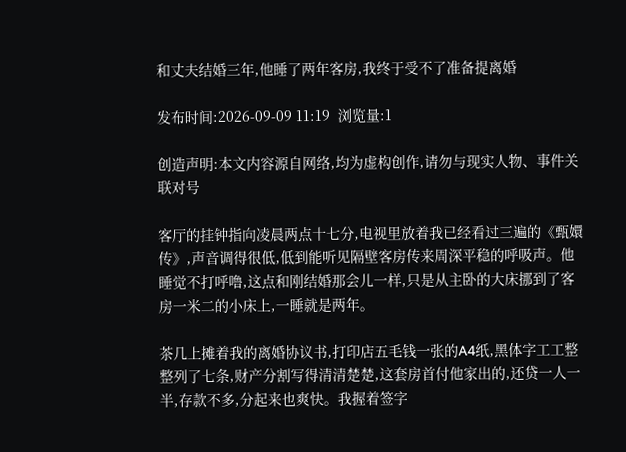和丈夫结婚三年,他睡了两年客房,我终于受不了准备提离婚

发布时间:2026-09-09 11:19  浏览量:1

创造声明:本文内容源自网络,均为虚构创作,请勿与现实人物、事件关联对号

客厅的挂钟指向凌晨两点十七分,电视里放着我已经看过三遍的《甄嬛传》,声音调得很低,低到能听见隔壁客房传来周深平稳的呼吸声。他睡觉不打呼噜,这点和刚结婚那会儿一样,只是从主卧的大床挪到了客房一米二的小床上,一睡就是两年。

茶几上摊着我的离婚协议书,打印店五毛钱一张的A4纸,黑体字工工整整列了七条,财产分割写得清清楚楚,这套房首付他家出的,还贷一人一半,存款不多,分起来也爽快。我握着签字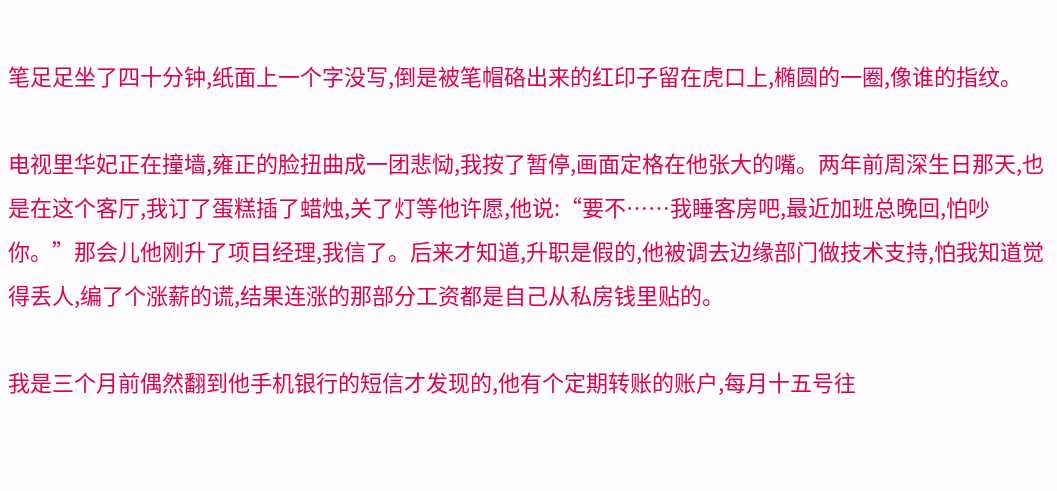笔足足坐了四十分钟,纸面上一个字没写,倒是被笔帽硌出来的红印子留在虎口上,椭圆的一圈,像谁的指纹。

电视里华妃正在撞墙,雍正的脸扭曲成一团悲恸,我按了暂停,画面定格在他张大的嘴。两年前周深生日那天,也是在这个客厅,我订了蛋糕插了蜡烛,关了灯等他许愿,他说:“要不……我睡客房吧,最近加班总晚回,怕吵你。”那会儿他刚升了项目经理,我信了。后来才知道,升职是假的,他被调去边缘部门做技术支持,怕我知道觉得丢人,编了个涨薪的谎,结果连涨的那部分工资都是自己从私房钱里贴的。

我是三个月前偶然翻到他手机银行的短信才发现的,他有个定期转账的账户,每月十五号往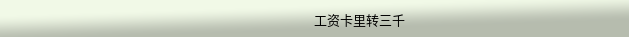工资卡里转三千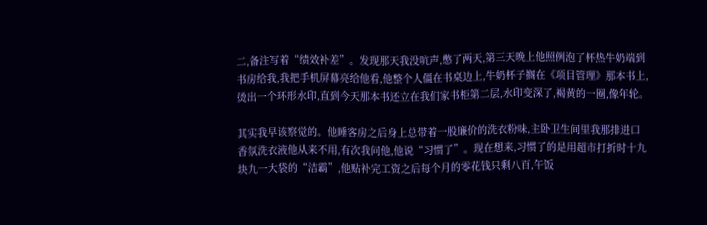二,备注写着“绩效补差”。发现那天我没吭声,憋了两天,第三天晚上他照例泡了杯热牛奶端到书房给我,我把手机屏幕亮给他看,他整个人僵在书桌边上,牛奶杯子搁在《项目管理》那本书上,烫出一个环形水印,直到今天那本书还立在我们家书柜第二层,水印变深了,褐黄的一圈,像年轮。

其实我早该察觉的。他睡客房之后身上总带着一股廉价的洗衣粉味,主卧卫生间里我那排进口香氛洗衣液他从来不用,有次我问他,他说“习惯了”。现在想来,习惯了的是用超市打折时十九块九一大袋的“洁霸”,他贴补完工资之后每个月的零花钱只剩八百,午饭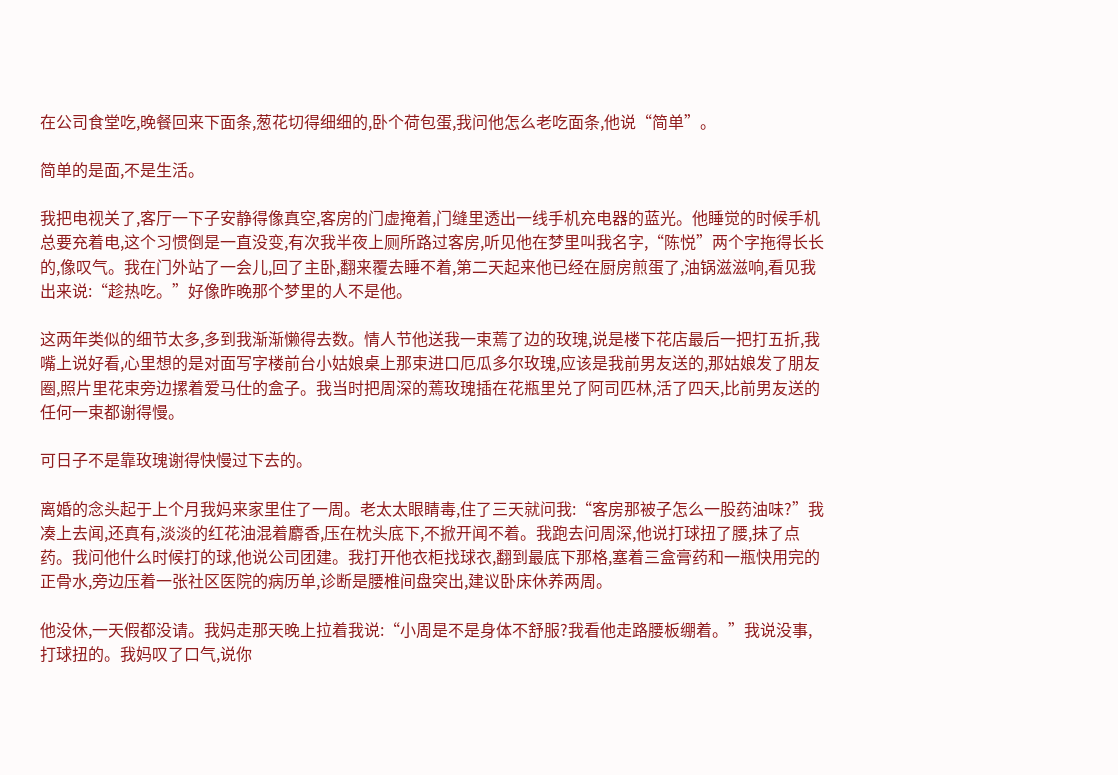在公司食堂吃,晚餐回来下面条,葱花切得细细的,卧个荷包蛋,我问他怎么老吃面条,他说“简单”。

简单的是面,不是生活。

我把电视关了,客厅一下子安静得像真空,客房的门虚掩着,门缝里透出一线手机充电器的蓝光。他睡觉的时候手机总要充着电,这个习惯倒是一直没变,有次我半夜上厕所路过客房,听见他在梦里叫我名字,“陈悦”两个字拖得长长的,像叹气。我在门外站了一会儿,回了主卧,翻来覆去睡不着,第二天起来他已经在厨房煎蛋了,油锅滋滋响,看见我出来说:“趁热吃。”好像昨晚那个梦里的人不是他。

这两年类似的细节太多,多到我渐渐懒得去数。情人节他送我一束蔫了边的玫瑰,说是楼下花店最后一把打五折,我嘴上说好看,心里想的是对面写字楼前台小姑娘桌上那束进口厄瓜多尔玫瑰,应该是我前男友送的,那姑娘发了朋友圈,照片里花束旁边摞着爱马仕的盒子。我当时把周深的蔫玫瑰插在花瓶里兑了阿司匹林,活了四天,比前男友送的任何一束都谢得慢。

可日子不是靠玫瑰谢得快慢过下去的。

离婚的念头起于上个月我妈来家里住了一周。老太太眼睛毒,住了三天就问我:“客房那被子怎么一股药油味?”我凑上去闻,还真有,淡淡的红花油混着麝香,压在枕头底下,不掀开闻不着。我跑去问周深,他说打球扭了腰,抹了点药。我问他什么时候打的球,他说公司团建。我打开他衣柜找球衣,翻到最底下那格,塞着三盒膏药和一瓶快用完的正骨水,旁边压着一张社区医院的病历单,诊断是腰椎间盘突出,建议卧床休养两周。

他没休,一天假都没请。我妈走那天晚上拉着我说:“小周是不是身体不舒服?我看他走路腰板绷着。”我说没事,打球扭的。我妈叹了口气,说你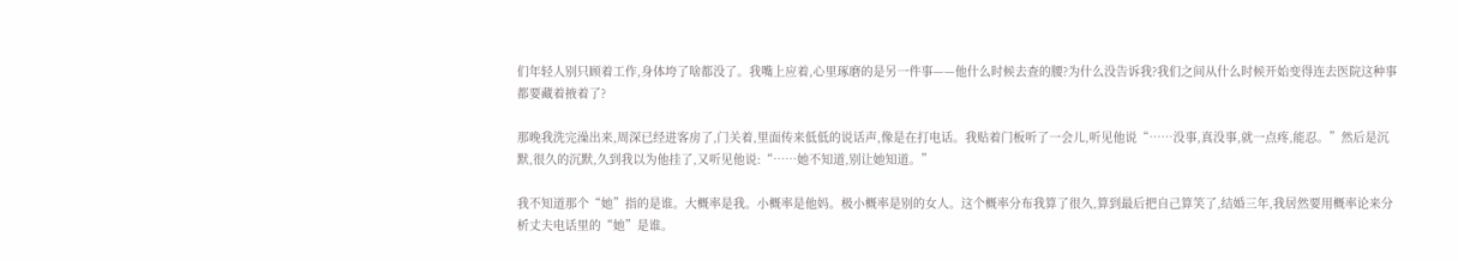们年轻人别只顾着工作,身体垮了啥都没了。我嘴上应着,心里琢磨的是另一件事——他什么时候去查的腰?为什么没告诉我?我们之间从什么时候开始变得连去医院这种事都要藏着掖着了?

那晚我洗完澡出来,周深已经进客房了,门关着,里面传来低低的说话声,像是在打电话。我贴着门板听了一会儿,听见他说“……没事,真没事,就一点疼,能忍。”然后是沉默,很久的沉默,久到我以为他挂了,又听见他说:“……她不知道,别让她知道。”

我不知道那个“她”指的是谁。大概率是我。小概率是他妈。极小概率是别的女人。这个概率分布我算了很久,算到最后把自己算笑了,结婚三年,我居然要用概率论来分析丈夫电话里的“她”是谁。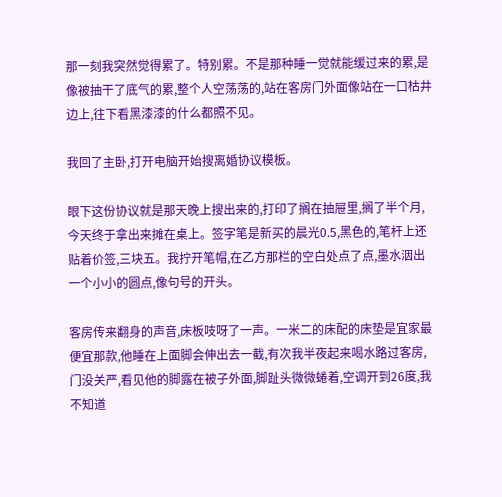那一刻我突然觉得累了。特别累。不是那种睡一觉就能缓过来的累,是像被抽干了底气的累,整个人空荡荡的,站在客房门外面像站在一口枯井边上,往下看黑漆漆的什么都照不见。

我回了主卧,打开电脑开始搜离婚协议模板。

眼下这份协议就是那天晚上搜出来的,打印了搁在抽屉里,搁了半个月,今天终于拿出来摊在桌上。签字笔是新买的晨光0.5,黑色的,笔杆上还贴着价签,三块五。我拧开笔帽,在乙方那栏的空白处点了点,墨水洇出一个小小的圆点,像句号的开头。

客房传来翻身的声音,床板吱呀了一声。一米二的床配的床垫是宜家最便宜那款,他睡在上面脚会伸出去一截,有次我半夜起来喝水路过客房,门没关严,看见他的脚露在被子外面,脚趾头微微蜷着,空调开到26度,我不知道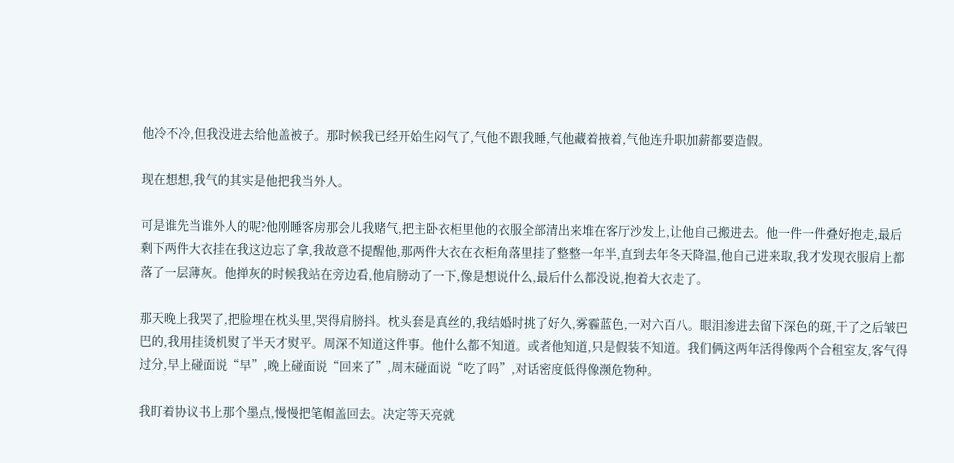他冷不冷,但我没进去给他盖被子。那时候我已经开始生闷气了,气他不跟我睡,气他藏着掖着,气他连升职加薪都要造假。

现在想想,我气的其实是他把我当外人。

可是谁先当谁外人的呢?他刚睡客房那会儿我赌气,把主卧衣柜里他的衣服全部清出来堆在客厅沙发上,让他自己搬进去。他一件一件叠好抱走,最后剩下两件大衣挂在我这边忘了拿,我故意不提醒他,那两件大衣在衣柜角落里挂了整整一年半,直到去年冬天降温,他自己进来取,我才发现衣服肩上都落了一层薄灰。他掸灰的时候我站在旁边看,他肩膀动了一下,像是想说什么,最后什么都没说,抱着大衣走了。

那天晚上我哭了,把脸埋在枕头里,哭得肩膀抖。枕头套是真丝的,我结婚时挑了好久,雾霾蓝色,一对六百八。眼泪渗进去留下深色的斑,干了之后皱巴巴的,我用挂烫机熨了半天才熨平。周深不知道这件事。他什么都不知道。或者他知道,只是假装不知道。我们俩这两年活得像两个合租室友,客气得过分,早上碰面说“早”,晚上碰面说“回来了”,周末碰面说“吃了吗”,对话密度低得像濒危物种。

我盯着协议书上那个墨点,慢慢把笔帽盖回去。决定等天亮就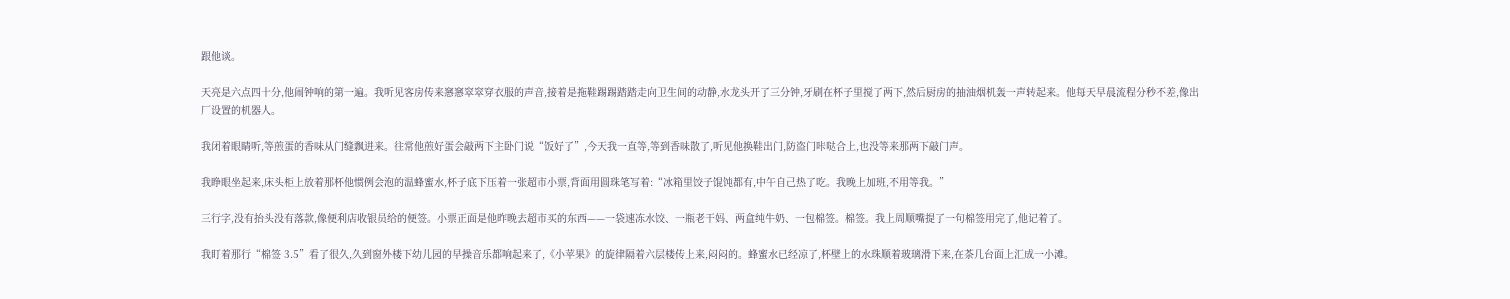跟他谈。

天亮是六点四十分,他闹钟响的第一遍。我听见客房传来窸窸窣窣穿衣服的声音,接着是拖鞋踢踢踏踏走向卫生间的动静,水龙头开了三分钟,牙刷在杯子里搅了两下,然后厨房的抽油烟机轰一声转起来。他每天早晨流程分秒不差,像出厂设置的机器人。

我闭着眼睛听,等煎蛋的香味从门缝飘进来。往常他煎好蛋会敲两下主卧门说“饭好了”,今天我一直等,等到香味散了,听见他换鞋出门,防盗门咔哒合上,也没等来那两下敲门声。

我睁眼坐起来,床头柜上放着那杯他惯例会泡的温蜂蜜水,杯子底下压着一张超市小票,背面用圆珠笔写着:“冰箱里饺子馄饨都有,中午自己热了吃。我晚上加班,不用等我。”

三行字,没有抬头没有落款,像便利店收银员给的便签。小票正面是他昨晚去超市买的东西——一袋速冻水饺、一瓶老干妈、两盒纯牛奶、一包棉签。棉签。我上周顺嘴提了一句棉签用完了,他记着了。

我盯着那行“棉签 3.5”看了很久,久到窗外楼下幼儿园的早操音乐都响起来了,《小苹果》的旋律隔着六层楼传上来,闷闷的。蜂蜜水已经凉了,杯壁上的水珠顺着玻璃滑下来,在茶几台面上汇成一小滩。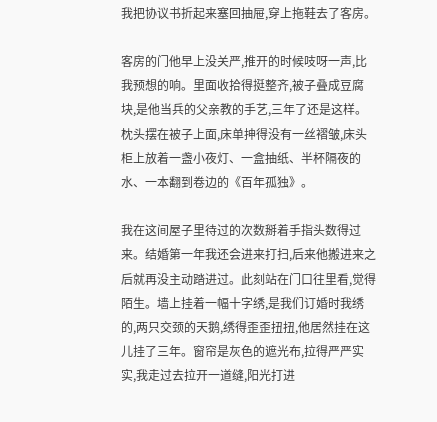我把协议书折起来塞回抽屉,穿上拖鞋去了客房。

客房的门他早上没关严,推开的时候吱呀一声,比我预想的响。里面收拾得挺整齐,被子叠成豆腐块,是他当兵的父亲教的手艺,三年了还是这样。枕头摆在被子上面,床单抻得没有一丝褶皱,床头柜上放着一盏小夜灯、一盒抽纸、半杯隔夜的水、一本翻到卷边的《百年孤独》。

我在这间屋子里待过的次数掰着手指头数得过来。结婚第一年我还会进来打扫,后来他搬进来之后就再没主动踏进过。此刻站在门口往里看,觉得陌生。墙上挂着一幅十字绣,是我们订婚时我绣的,两只交颈的天鹅,绣得歪歪扭扭,他居然挂在这儿挂了三年。窗帘是灰色的遮光布,拉得严严实实,我走过去拉开一道缝,阳光打进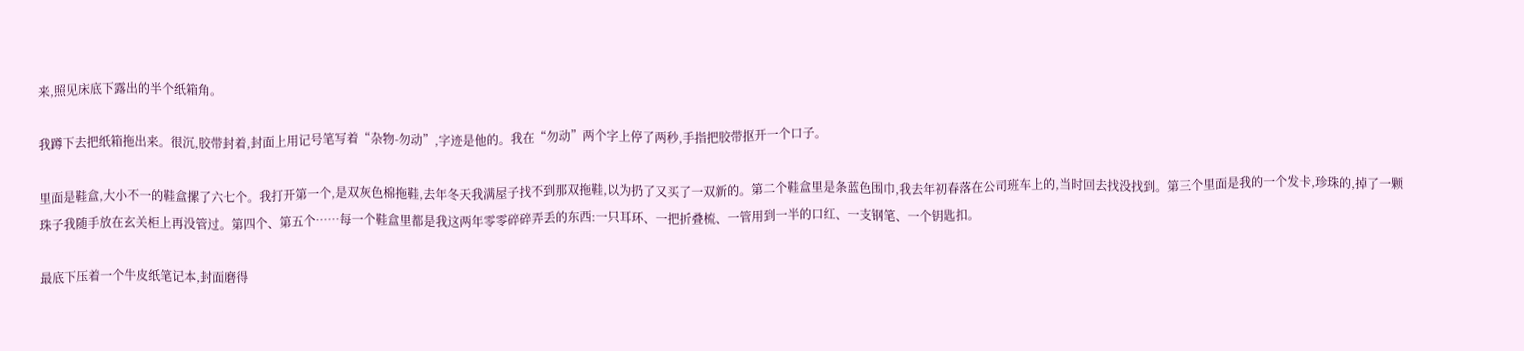来,照见床底下露出的半个纸箱角。

我蹲下去把纸箱拖出来。很沉,胶带封着,封面上用记号笔写着“杂物-勿动”,字迹是他的。我在“勿动”两个字上停了两秒,手指把胶带抠开一个口子。

里面是鞋盒,大小不一的鞋盒摞了六七个。我打开第一个,是双灰色棉拖鞋,去年冬天我满屋子找不到那双拖鞋,以为扔了又买了一双新的。第二个鞋盒里是条蓝色围巾,我去年初春落在公司班车上的,当时回去找没找到。第三个里面是我的一个发卡,珍珠的,掉了一颗珠子我随手放在玄关柜上再没管过。第四个、第五个……每一个鞋盒里都是我这两年零零碎碎弄丢的东西:一只耳环、一把折叠梳、一管用到一半的口红、一支钢笔、一个钥匙扣。

最底下压着一个牛皮纸笔记本,封面磨得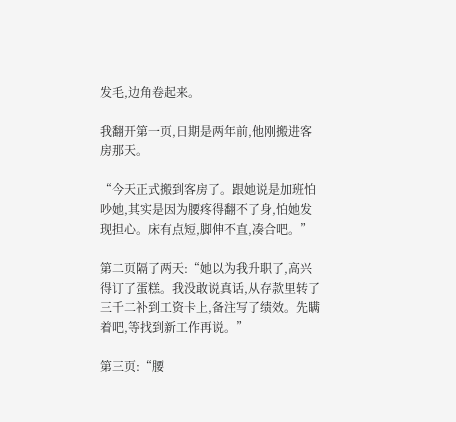发毛,边角卷起来。

我翻开第一页,日期是两年前,他刚搬进客房那天。

“今天正式搬到客房了。跟她说是加班怕吵她,其实是因为腰疼得翻不了身,怕她发现担心。床有点短,脚伸不直,凑合吧。”

第二页隔了两天:“她以为我升职了,高兴得订了蛋糕。我没敢说真话,从存款里转了三千二补到工资卡上,备注写了绩效。先瞒着吧,等找到新工作再说。”

第三页:“腰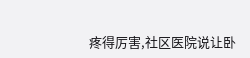疼得厉害,社区医院说让卧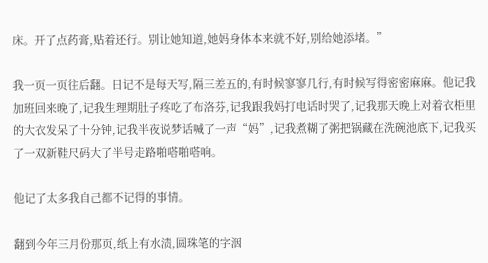床。开了点药膏,贴着还行。别让她知道,她妈身体本来就不好,别给她添堵。”

我一页一页往后翻。日记不是每天写,隔三差五的,有时候寥寥几行,有时候写得密密麻麻。他记我加班回来晚了,记我生理期肚子疼吃了布洛芬,记我跟我妈打电话时哭了,记我那天晚上对着衣柜里的大衣发呆了十分钟,记我半夜说梦话喊了一声“妈”,记我煮糊了粥把锅藏在洗碗池底下,记我买了一双新鞋尺码大了半号走路啪嗒啪嗒响。

他记了太多我自己都不记得的事情。

翻到今年三月份那页,纸上有水渍,圆珠笔的字洇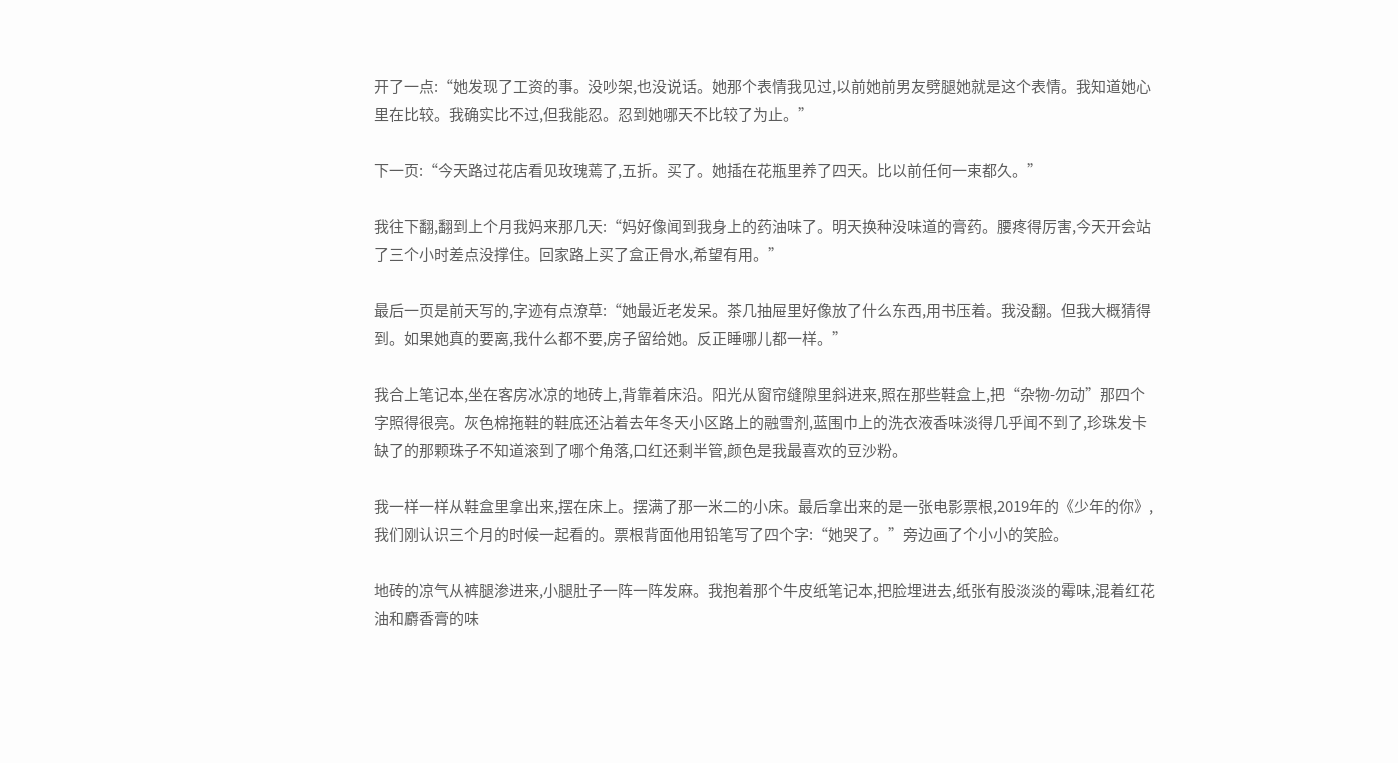开了一点:“她发现了工资的事。没吵架,也没说话。她那个表情我见过,以前她前男友劈腿她就是这个表情。我知道她心里在比较。我确实比不过,但我能忍。忍到她哪天不比较了为止。”

下一页:“今天路过花店看见玫瑰蔫了,五折。买了。她插在花瓶里养了四天。比以前任何一束都久。”

我往下翻,翻到上个月我妈来那几天:“妈好像闻到我身上的药油味了。明天换种没味道的膏药。腰疼得厉害,今天开会站了三个小时差点没撑住。回家路上买了盒正骨水,希望有用。”

最后一页是前天写的,字迹有点潦草:“她最近老发呆。茶几抽屉里好像放了什么东西,用书压着。我没翻。但我大概猜得到。如果她真的要离,我什么都不要,房子留给她。反正睡哪儿都一样。”

我合上笔记本,坐在客房冰凉的地砖上,背靠着床沿。阳光从窗帘缝隙里斜进来,照在那些鞋盒上,把“杂物-勿动”那四个字照得很亮。灰色棉拖鞋的鞋底还沾着去年冬天小区路上的融雪剂,蓝围巾上的洗衣液香味淡得几乎闻不到了,珍珠发卡缺了的那颗珠子不知道滚到了哪个角落,口红还剩半管,颜色是我最喜欢的豆沙粉。

我一样一样从鞋盒里拿出来,摆在床上。摆满了那一米二的小床。最后拿出来的是一张电影票根,2019年的《少年的你》,我们刚认识三个月的时候一起看的。票根背面他用铅笔写了四个字:“她哭了。”旁边画了个小小的笑脸。

地砖的凉气从裤腿渗进来,小腿肚子一阵一阵发麻。我抱着那个牛皮纸笔记本,把脸埋进去,纸张有股淡淡的霉味,混着红花油和麝香膏的味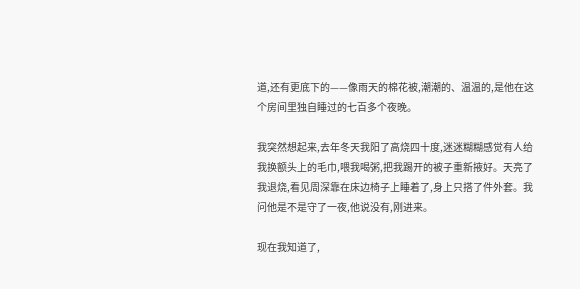道,还有更底下的——像雨天的棉花被,潮潮的、温温的,是他在这个房间里独自睡过的七百多个夜晚。

我突然想起来,去年冬天我阳了高烧四十度,迷迷糊糊感觉有人给我换额头上的毛巾,喂我喝粥,把我踢开的被子重新掖好。天亮了我退烧,看见周深靠在床边椅子上睡着了,身上只搭了件外套。我问他是不是守了一夜,他说没有,刚进来。

现在我知道了,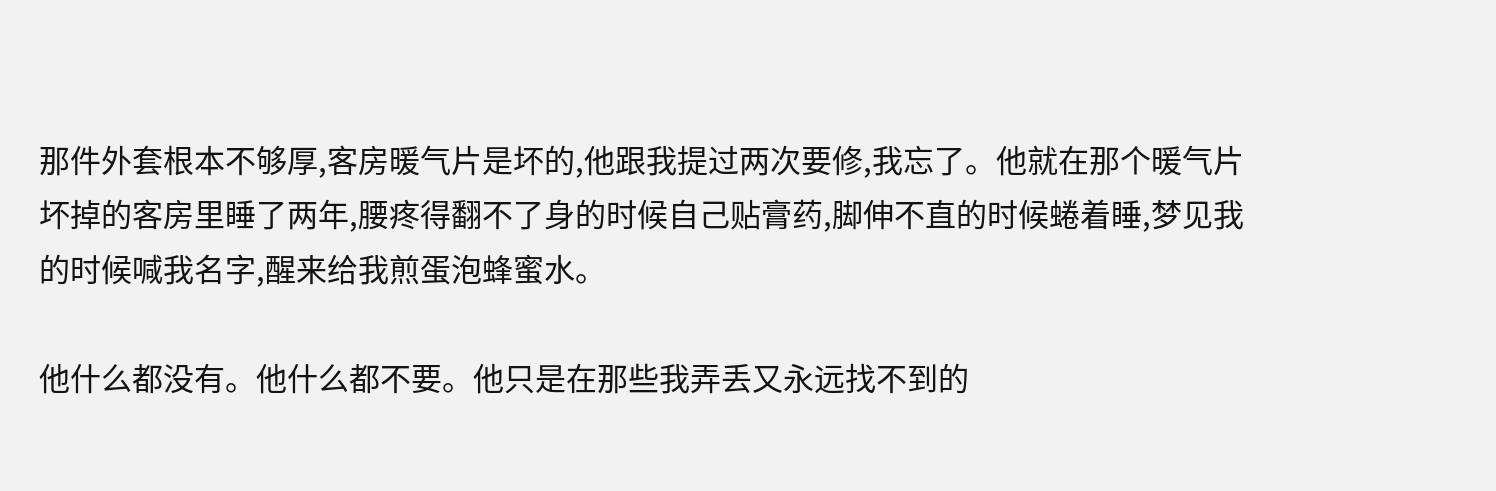那件外套根本不够厚,客房暖气片是坏的,他跟我提过两次要修,我忘了。他就在那个暖气片坏掉的客房里睡了两年,腰疼得翻不了身的时候自己贴膏药,脚伸不直的时候蜷着睡,梦见我的时候喊我名字,醒来给我煎蛋泡蜂蜜水。

他什么都没有。他什么都不要。他只是在那些我弄丢又永远找不到的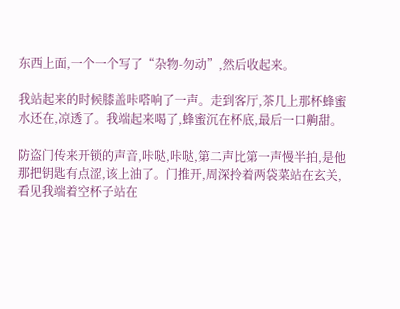东西上面,一个一个写了“杂物-勿动”,然后收起来。

我站起来的时候膝盖咔嗒响了一声。走到客厅,茶几上那杯蜂蜜水还在,凉透了。我端起来喝了,蜂蜜沉在杯底,最后一口齁甜。

防盗门传来开锁的声音,咔哒,咔哒,第二声比第一声慢半拍,是他那把钥匙有点涩,该上油了。门推开,周深拎着两袋菜站在玄关,看见我端着空杯子站在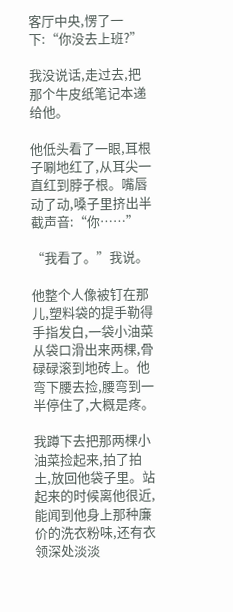客厅中央,愣了一下:“你没去上班?”

我没说话,走过去,把那个牛皮纸笔记本递给他。

他低头看了一眼,耳根子唰地红了,从耳尖一直红到脖子根。嘴唇动了动,嗓子里挤出半截声音:“你……”

“我看了。”我说。

他整个人像被钉在那儿,塑料袋的提手勒得手指发白,一袋小油菜从袋口滑出来两棵,骨碌碌滚到地砖上。他弯下腰去捡,腰弯到一半停住了,大概是疼。

我蹲下去把那两棵小油菜捡起来,拍了拍土,放回他袋子里。站起来的时候离他很近,能闻到他身上那种廉价的洗衣粉味,还有衣领深处淡淡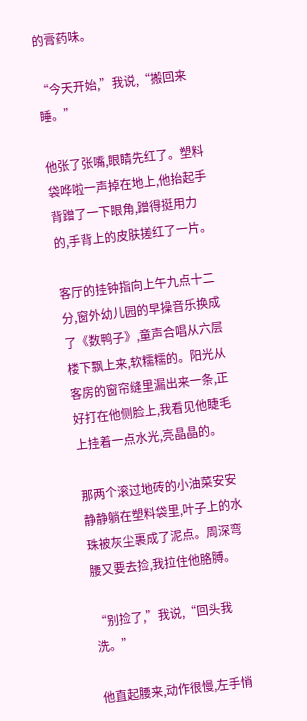的膏药味。

“今天开始,”我说,“搬回来睡。”

他张了张嘴,眼睛先红了。塑料袋哗啦一声掉在地上,他抬起手背蹭了一下眼角,蹭得挺用力的,手背上的皮肤搓红了一片。

客厅的挂钟指向上午九点十二分,窗外幼儿园的早操音乐换成了《数鸭子》,童声合唱从六层楼下飘上来,软糯糯的。阳光从客房的窗帘缝里漏出来一条,正好打在他侧脸上,我看见他睫毛上挂着一点水光,亮晶晶的。

那两个滚过地砖的小油菜安安静静躺在塑料袋里,叶子上的水珠被灰尘裹成了泥点。周深弯腰又要去捡,我拉住他胳膊。

“别捡了,”我说,“回头我洗。”

他直起腰来,动作很慢,左手悄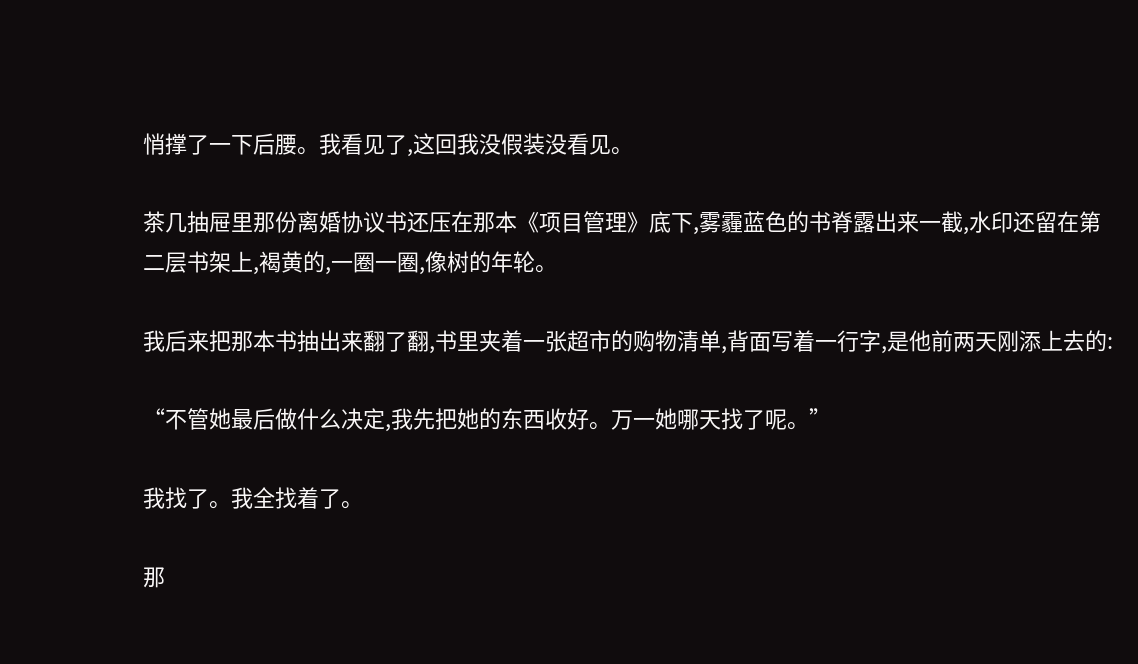悄撑了一下后腰。我看见了,这回我没假装没看见。

茶几抽屉里那份离婚协议书还压在那本《项目管理》底下,雾霾蓝色的书脊露出来一截,水印还留在第二层书架上,褐黄的,一圈一圈,像树的年轮。

我后来把那本书抽出来翻了翻,书里夹着一张超市的购物清单,背面写着一行字,是他前两天刚添上去的:

“不管她最后做什么决定,我先把她的东西收好。万一她哪天找了呢。”

我找了。我全找着了。

那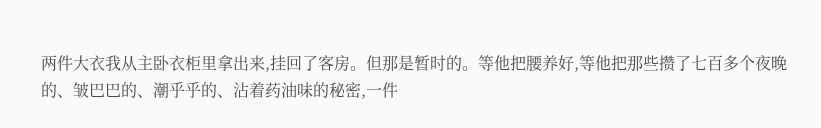两件大衣我从主卧衣柜里拿出来,挂回了客房。但那是暂时的。等他把腰养好,等他把那些攒了七百多个夜晚的、皱巴巴的、潮乎乎的、沾着药油味的秘密,一件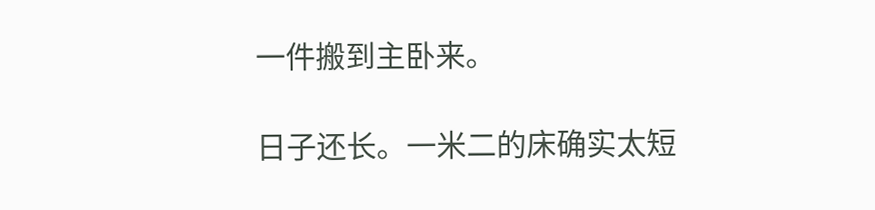一件搬到主卧来。

日子还长。一米二的床确实太短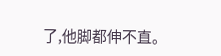了,他脚都伸不直。